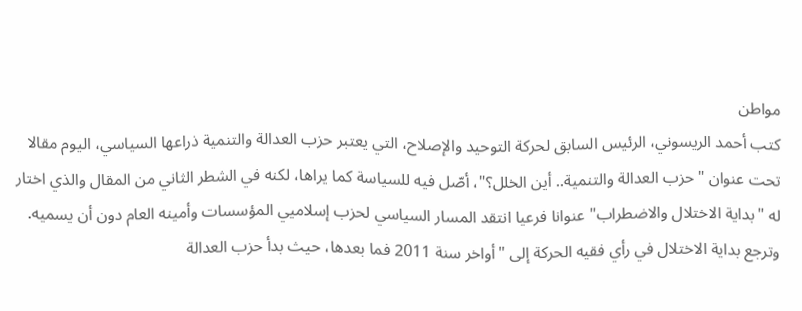مواطن
كتب أحمد الريسوني، الرئيس السابق لحركة التوحيد والإصلاح، التي يعتبر حزب العدالة والتنمية ذراعها السياسي، اليوم مقالا تحت عنوان "حزب العدالة والتنمية.. أين الخلل؟"، أصّل فيه للسياسة كما يراها، لكنه في الشطر الثاني من المقال والذي اختار له "بداية الاختلال والاضطراب" عنوانا فرعيا انتقد المسار السياسي لحزب إسلاميي المؤسسات وأمينه العام دون أن يسميه.
وترجع بداية الاختلال في رأي فقيه الحركة إلى "أواخر سنة 2011 فما بعدها، حيث بدأ حزب العدالة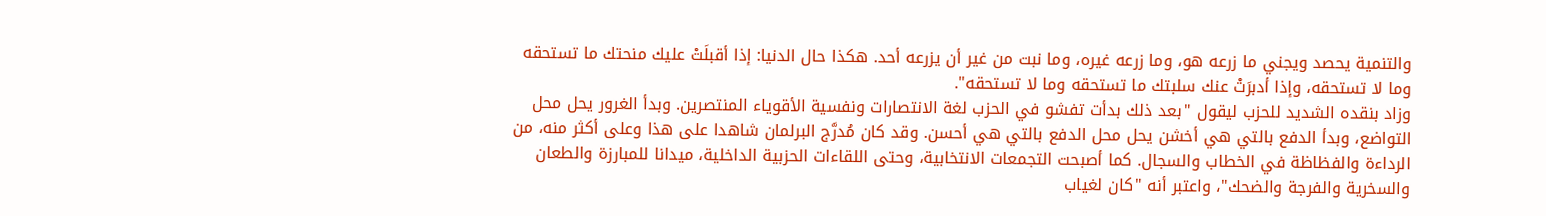والتنمية يحصد ويجني ما زرعه هو، وما زرعه غيره، وما نبت من غير أن يزرعه أحد. هكذا حال الدنيا: إذا أقبلَتْ عليك منحتك ما تستحقه وما لا تستحقه، وإذا أدبرَتْ عنك سلبتك ما تستحقه وما لا تستحقه".
وزاد بنقده الشديد للحزب ليقول "بعد ذلك بدأت تفشو في الحزب لغة الانتصارات ونفسية الأقوياء المنتصرين. وبدأ الغرور يحل محل التواضع، وبدأ الدفع بالتي هي أخشن يحل محل الدفع بالتي هي أحسن. وقد كان مُدرَّج البرلمان شاهدا على هذا وعلى أكثر منه، من الرداءة والفظاظة في الخطاب والسجال. كما أصبحت التجمعات الانتخابية، وحتى اللقاءات الحزبية الداخلية، ميدانا للمبارزة والطعان والسخرية والفرجة والضحك"، واعتبر أنه "كان لغياب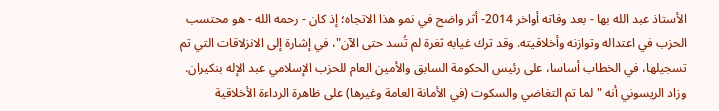الأستاذ عبد الله بها - بعد وفاته أواخر 2014- أثر واضح في نمو هذا الاتجاه؛ إذ كان - رحمه الله - هو محتسب الحزب في اعتداله وتوازنه وأخلاقيته. وقد ترك غيابه ثغرة لم تُسد حتى الآن"، في إشارة إلى الانزلاقات التي تم تسجيلها، في الخطاب أساسا، على رئيس الحكومة السابق والأمين العام للحزب الإسلامي عبد الإله بنكيران.
وزاد الريسوني أنه "لما تم التغاضي والسكوت (في الأمانة العامة وغيرها) على ظاهرة الرداءة الأخلاقية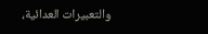والتعبيرات العدائية،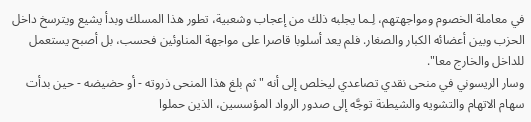في معاملة الخصوم ومواجهتهم، لِـما يجلبه ذلك من إعجاب وشعبية، تطور هذا المسلك وبدأ يشيع ويترسخ داخل الحزب وبين أعضائه الكبار والصغار. فلم يعد أسلوبا قاصرا على مواجهة المناوئين فحسب، بل أصبح يستعمل للداخل والخارج معا".
وسار الريسوني في منحى نقدي تصاعدي ليخلص إلى أنه "ثم بلغ هذا المنحى ذروته - أو حضيضه - حين بدأت سهام الاتهام والتشويه والشيطنة توجَّه إلى صدور الرواد المؤسسين، الذين حملوا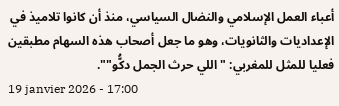أعباء العمل الإسلامي والنضال السياسي، منذ أن كانوا تلاميذ في الإعداديات والثانويات، وهو ما جعل أصحاب هذه السهام مطبقين فعليا للمثل للمغربي: "اللي حرث الجمل دكُّو"".
19 janvier 2026 - 17:00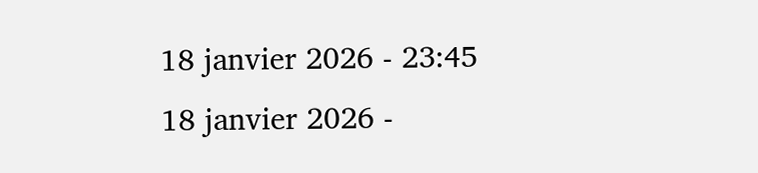18 janvier 2026 - 23:45
18 janvier 2026 -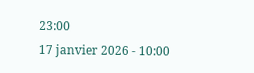23:00
17 janvier 2026 - 10:00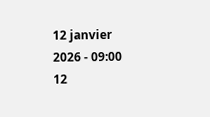12 janvier 2026 - 09:00
12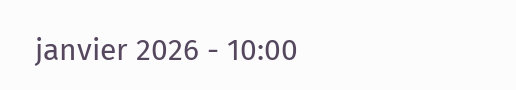janvier 2026 - 10:00